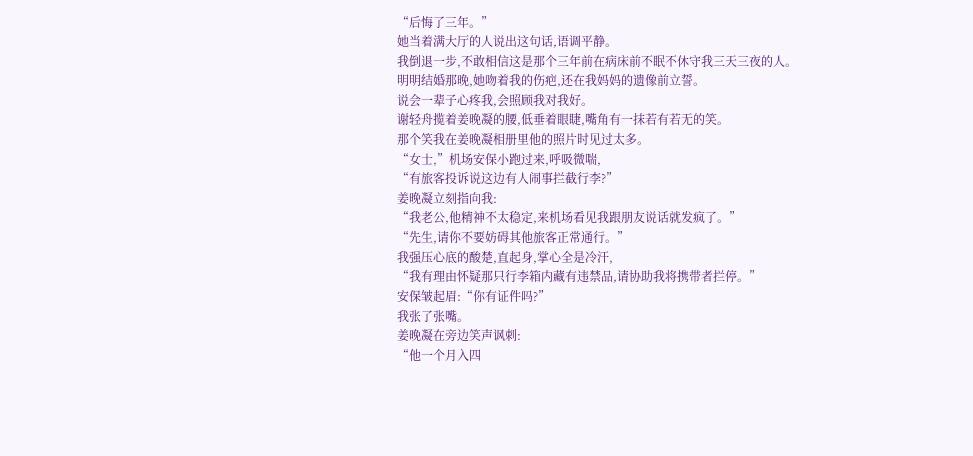“后悔了三年。”
她当着满大厅的人说出这句话,语调平静。
我倒退一步,不敢相信这是那个三年前在病床前不眠不休守我三天三夜的人。
明明结婚那晚,她吻着我的伤疤,还在我妈妈的遗像前立誓。
说会一辈子心疼我,会照顾我对我好。
谢轻舟揽着姜晚凝的腰,低垂着眼睫,嘴角有一抹若有若无的笑。
那个笑我在姜晚凝相册里他的照片时见过太多。
“女士,”机场安保小跑过来,呼吸微喘,
“有旅客投诉说这边有人闹事拦截行李?”
姜晚凝立刻指向我:
“我老公,他精神不太稳定,来机场看见我跟朋友说话就发疯了。”
“先生,请你不要妨碍其他旅客正常通行。”
我强压心底的酸楚,直起身,掌心全是冷汗,
“我有理由怀疑那只行李箱内藏有违禁品,请协助我将携带者拦停。”
安保皱起眉:“你有证件吗?”
我张了张嘴。
姜晚凝在旁边笑声讽刺:
“他一个月入四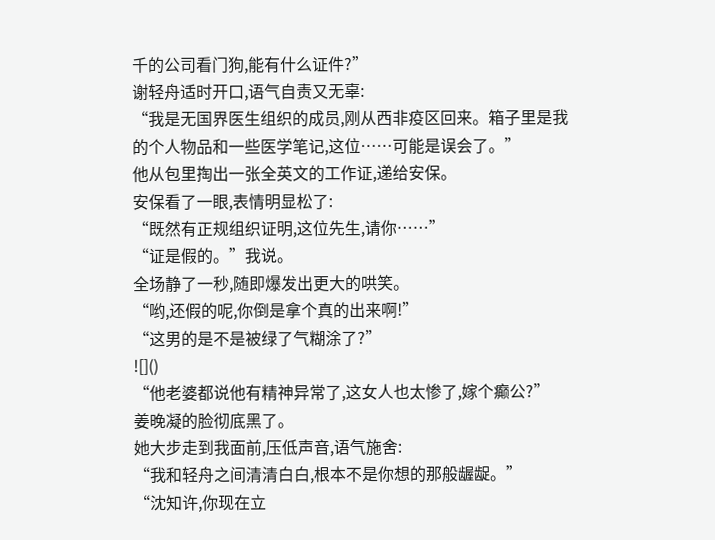千的公司看门狗,能有什么证件?”
谢轻舟适时开口,语气自责又无辜:
“我是无国界医生组织的成员,刚从西非疫区回来。箱子里是我的个人物品和一些医学笔记,这位……可能是误会了。”
他从包里掏出一张全英文的工作证,递给安保。
安保看了一眼,表情明显松了:
“既然有正规组织证明,这位先生,请你……”
“证是假的。”我说。
全场静了一秒,随即爆发出更大的哄笑。
“哟,还假的呢,你倒是拿个真的出来啊!”
“这男的是不是被绿了气糊涂了?”
![]()
“他老婆都说他有精神异常了,这女人也太惨了,嫁个癫公?”
姜晚凝的脸彻底黑了。
她大步走到我面前,压低声音,语气施舍:
“我和轻舟之间清清白白,根本不是你想的那般龌龊。”
“沈知许,你现在立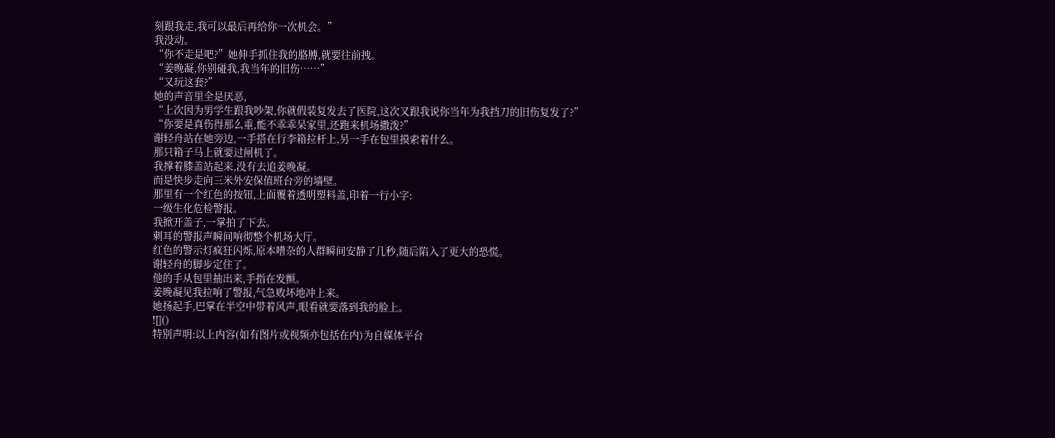刻跟我走,我可以最后再给你一次机会。”
我没动。
“你不走是吧?”她伸手抓住我的胳膊,就要往前拽。
“姜晚凝,你别碰我,我当年的旧伤……”
“又玩这套?”
她的声音里全是厌恶,
“上次因为男学生跟我吵架,你就假装复发去了医院,这次又跟我说你当年为我挡刀的旧伤复发了?”
“你要是真伤得那么重,能不乖乖呆家里,还跑来机场撒泼?”
谢轻舟站在她旁边,一手搭在行李箱拉杆上,另一手在包里摸索着什么。
那只箱子马上就要过闸机了。
我撑着膝盖站起来,没有去追姜晚凝。
而是快步走向三米外安保值班台旁的墙壁。
那里有一个红色的按钮,上面覆着透明塑料盖,印着一行小字:
一级生化危检警报。
我掀开盖子,一掌拍了下去。
刺耳的警报声瞬间响彻整个机场大厅。
红色的警示灯疯狂闪烁,原本嘈杂的人群瞬间安静了几秒,随后陷入了更大的恐慌。
谢轻舟的脚步定住了。
他的手从包里抽出来,手指在发颤。
姜晚凝见我拉响了警报,气急败坏地冲上来。
她扬起手,巴掌在半空中带着风声,眼看就要落到我的脸上。
![]()
特别声明:以上内容(如有图片或视频亦包括在内)为自媒体平台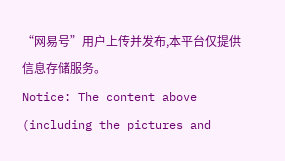“网易号”用户上传并发布,本平台仅提供信息存储服务。
Notice: The content above (including the pictures and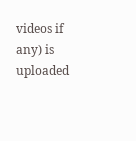videos if any) is uploaded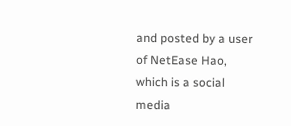and posted by a user of NetEase Hao, which is a social media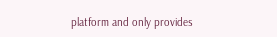platform and only provides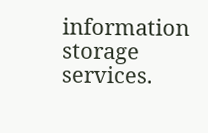information storage services.